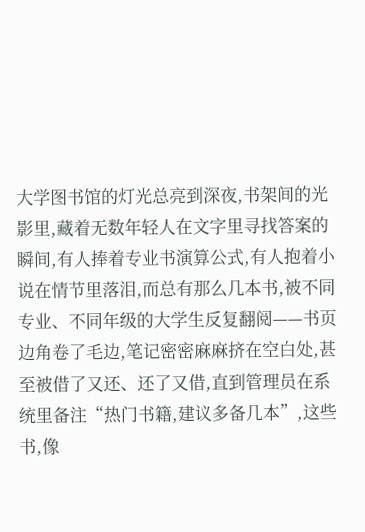大学图书馆的灯光总亮到深夜,书架间的光影里,藏着无数年轻人在文字里寻找答案的瞬间,有人捧着专业书演算公式,有人抱着小说在情节里落泪,而总有那么几本书,被不同专业、不同年级的大学生反复翻阅——书页边角卷了毛边,笔记密密麻麻挤在空白处,甚至被借了又还、还了又借,直到管理员在系统里备注“热门书籍,建议多备几本”,这些书,像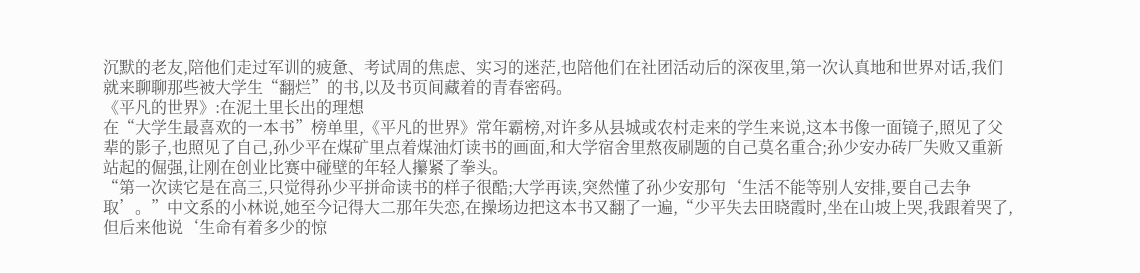沉默的老友,陪他们走过军训的疲惫、考试周的焦虑、实习的迷茫,也陪他们在社团活动后的深夜里,第一次认真地和世界对话,我们就来聊聊那些被大学生“翻烂”的书,以及书页间藏着的青春密码。
《平凡的世界》:在泥土里长出的理想
在“大学生最喜欢的一本书”榜单里,《平凡的世界》常年霸榜,对许多从县城或农村走来的学生来说,这本书像一面镜子,照见了父辈的影子,也照见了自己,孙少平在煤矿里点着煤油灯读书的画面,和大学宿舍里熬夜刷题的自己莫名重合;孙少安办砖厂失败又重新站起的倔强,让刚在创业比赛中碰壁的年轻人攥紧了拳头。
“第一次读它是在高三,只觉得孙少平拼命读书的样子很酷;大学再读,突然懂了孙少安那句‘生活不能等别人安排,要自己去争取’。”中文系的小林说,她至今记得大二那年失恋,在操场边把这本书又翻了一遍,“少平失去田晓霞时,坐在山坡上哭,我跟着哭了,但后来他说‘生命有着多少的惊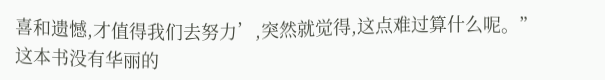喜和遗憾,才值得我们去努力’,突然就觉得,这点难过算什么呢。”
这本书没有华丽的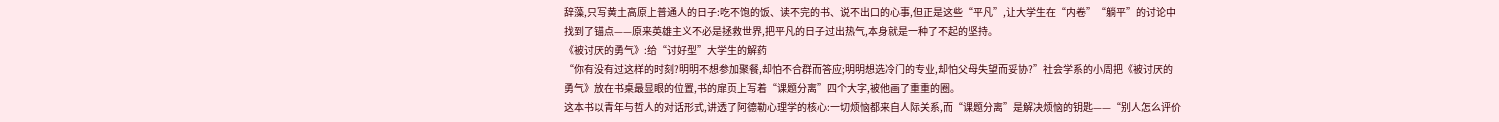辞藻,只写黄土高原上普通人的日子:吃不饱的饭、读不完的书、说不出口的心事,但正是这些“平凡”,让大学生在“内卷”“躺平”的讨论中找到了锚点——原来英雄主义不必是拯救世界,把平凡的日子过出热气,本身就是一种了不起的坚持。
《被讨厌的勇气》:给“讨好型”大学生的解药
“你有没有过这样的时刻?明明不想参加聚餐,却怕不合群而答应;明明想选冷门的专业,却怕父母失望而妥协?”社会学系的小周把《被讨厌的勇气》放在书桌最显眼的位置,书的扉页上写着“课题分离”四个大字,被他画了重重的圈。
这本书以青年与哲人的对话形式,讲透了阿德勒心理学的核心:一切烦恼都来自人际关系,而“课题分离”是解决烦恼的钥匙——“别人怎么评价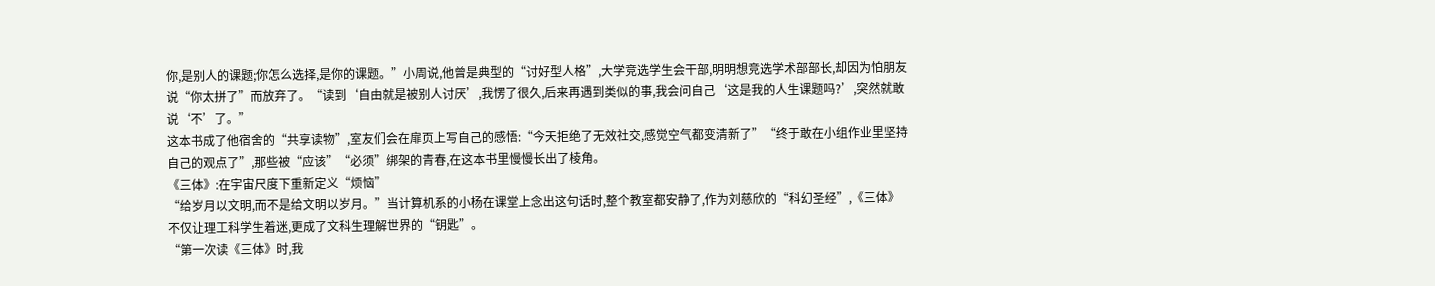你,是别人的课题;你怎么选择,是你的课题。”小周说,他曾是典型的“讨好型人格”,大学竞选学生会干部,明明想竞选学术部部长,却因为怕朋友说“你太拼了”而放弃了。“读到‘自由就是被别人讨厌’,我愣了很久,后来再遇到类似的事,我会问自己‘这是我的人生课题吗?’,突然就敢说‘不’了。”
这本书成了他宿舍的“共享读物”,室友们会在扉页上写自己的感悟:“今天拒绝了无效社交,感觉空气都变清新了”“终于敢在小组作业里坚持自己的观点了”,那些被“应该”“必须”绑架的青春,在这本书里慢慢长出了棱角。
《三体》:在宇宙尺度下重新定义“烦恼”
“给岁月以文明,而不是给文明以岁月。”当计算机系的小杨在课堂上念出这句话时,整个教室都安静了,作为刘慈欣的“科幻圣经”,《三体》不仅让理工科学生着迷,更成了文科生理解世界的“钥匙”。
“第一次读《三体》时,我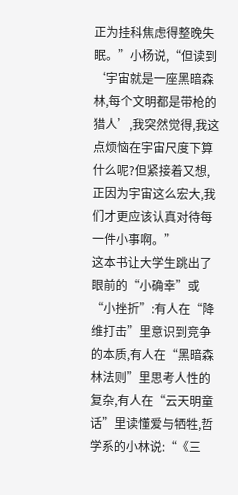正为挂科焦虑得整晚失眠。”小杨说,“但读到‘宇宙就是一座黑暗森林,每个文明都是带枪的猎人’,我突然觉得,我这点烦恼在宇宙尺度下算什么呢?但紧接着又想,正因为宇宙这么宏大,我们才更应该认真对待每一件小事啊。”
这本书让大学生跳出了眼前的“小确幸”或“小挫折”:有人在“降维打击”里意识到竞争的本质,有人在“黑暗森林法则”里思考人性的复杂,有人在“云天明童话”里读懂爱与牺牲,哲学系的小林说:“《三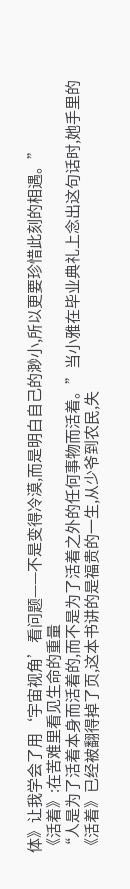体》让我学会了用‘宇宙视角’看问题——不是变得冷漠,而是明白自己的渺小,所以更要珍惜此刻的相遇。”
《活着》:在苦难里看见生命的重量
“人是为了活着本身而活着的,而不是为了活着之外的任何事物而活着。”当小雅在毕业典礼上念出这句话时,她手里的《活着》已经被翻得掉了页,这本书讲的是福贵的一生,从少爷到农民,失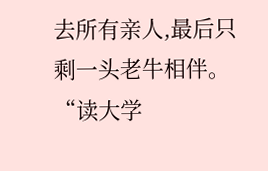去所有亲人,最后只剩一头老牛相伴。
“读大学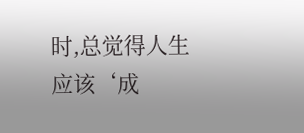时,总觉得人生应该‘成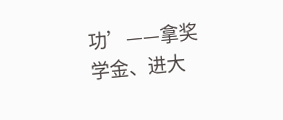功’——拿奖学金、进大